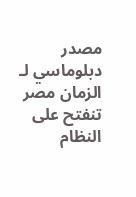مصدر دبلوماسي لـ الزمان مصر تنفتح على النظام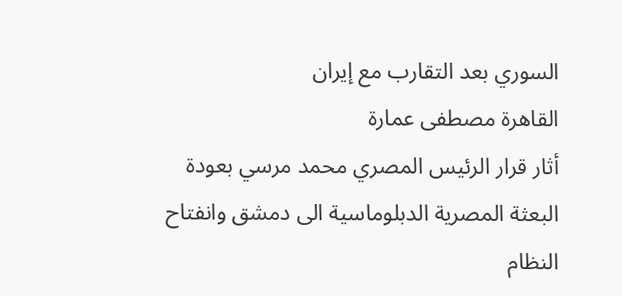السوري بعد التقارب مع إيران
القاهرة مصطفى عمارة
أثار قرار الرئيس المصري محمد مرسي بعودة البعثة المصرية الدبلوماسية الى دمشق وانفتاح النظام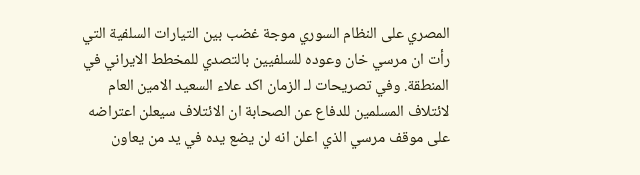المصري على النظام السوري موجة غضب بين التيارات السلفية التي رأت ان مرسي خان وعوده للسلفيين بالتصدي للمخطط الايراني في المنطقة. وفي تصريحات لـ الزمان اكد علاء السعيد الامين العام لائتلاف المسلمين للدفاع عن الصحابة ان الائتلاف سيعلن اعتراضه على موقف مرسي الذي اعلن انه لن يضع يده في يد من يعاون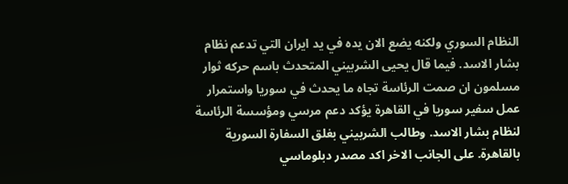النظام السوري ولكنه يضع الان يده في يد ايران التي تدعم نظام بشار الاسد. فيما قال يحيى الشربيني المتحدث باسم حركه ثوار مسلمون ان صمت الرئاسة تجاه ما يحدث في سوريا واستمرار عمل سفير سوريا في القاهرة يؤكد دعم مرسي ومؤسسة الرئاسة لنظام بشار الاسد. وطالب الشربيني بغلق السفارة السورية بالقاهرة. على الجانب الاخر اكد مصدر دبلوماسي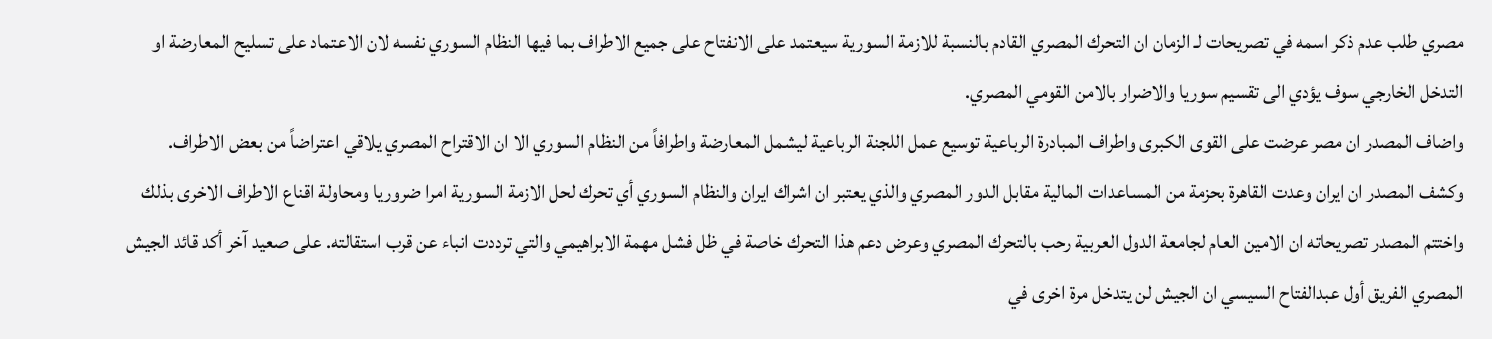مصري طلب عدم ذكر اسمه في تصريحات لـ الزمان ان التحرك المصري القادم بالنسبة للازمة السورية سيعتمد على الانفتاح على جميع الاطراف بما فيها النظام السوري نفسه لان الاعتماد على تسليح المعارضة او التدخل الخارجي سوف يؤدي الى تقسيم سوريا والاضرار بالامن القومي المصري.
واضاف المصدر ان مصر عرضت على القوى الكبرى واطراف المبادرة الرباعية توسيع عمل اللجنة الرباعية ليشمل المعارضة واطرافاً من النظام السوري الا ان الاقتراح المصري يلاقي اعتراضاً من بعض الاطراف.
وكشف المصدر ان ايران وعدت القاهرة بحزمة من المساعدات المالية مقابل الدور المصري والذي يعتبر ان اشراك ايران والنظام السوري أي تحرك لحل الازمة السورية امرا ضروريا ومحاولة اقناع الاطراف الاخرى بذلك واختتم المصدر تصريحاته ان الامين العام لجامعة الدول العربية رحب بالتحرك المصري وعرض دعم هذا التحرك خاصة في ظل فشل مهمة الابراهيمي والتي ترددت انباء عن قرب استقالته. على صعيد آخر أكد قائد الجيش المصري الفريق أول عبدالفتاح السيسي ان الجيش لن يتدخل مرة اخرى في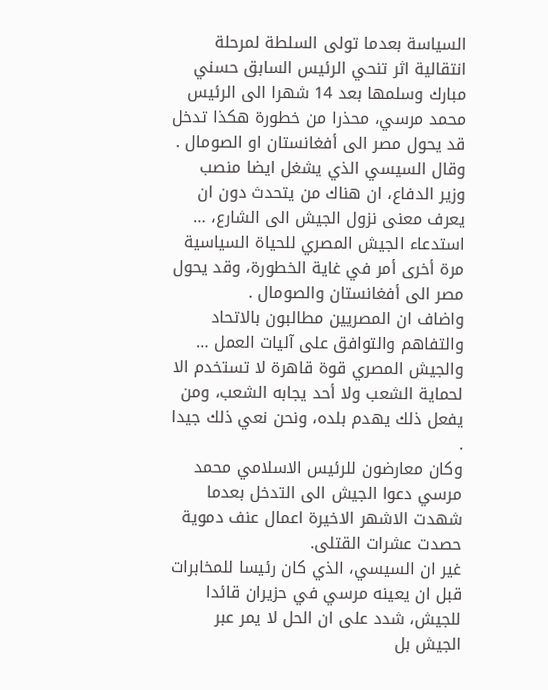السياسة بعدما تولى السلطة لمرحلة انتقالية اثر تنحي الرئيس السابق حسني مبارك وسلمها بعد 14 شهرا الى الرئيس محمد مرسي، محذرا من خطورة هكذا تدخل قد يحول مصر الى أفغانستان او الصومال . وقال السيسي الذي يشغل ايضا منصب وزير الدفاع، ان هناك من يتحدث دون ان يعرف معنى نزول الجيش الى الشارع، … استدعاء الجيش المصري للحياة السياسية مرة أخرى أمر في غاية الخطورة، وقد يحول مصر الى أفغانستان والصومال .
واضاف ان المصريين مطالبون بالاتحاد والتفاهم والتوافق على آليات العمل … والجيش المصري قوة قاهرة لا تستخدم الا لحماية الشعب ولا أحد يجابه الشعب، ومن يفعل ذلك يهدم بلده، ونحن نعي ذلك جيدا .
وكان معارضون للرئيس الاسلامي محمد مرسي دعوا الجيش الى التدخل بعدما شهدت الاشهر الاخيرة اعمال عنف دموية حصدت عشرات القتلى.
غير ان السيسي، الذي كان رئيسا للمخابرات قبل ان يعينه مرسي في حزيران قائدا للجيش، شدد على ان الحل لا يمر عبر الجيش بل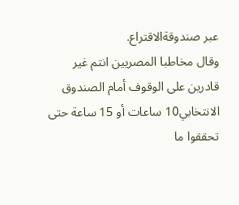عبر صندوقةالاقتراع.
وقال مخاطبا المصريين انتم غير قادرين على الوقوف أمام الصندوق الانتخابي10 ساعات أو 15 ساعة حتى تحققوا ما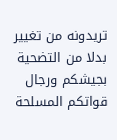تريدونه من تغيير بدلا من التضحية بجيشكم ورجال قواتكم المسلحة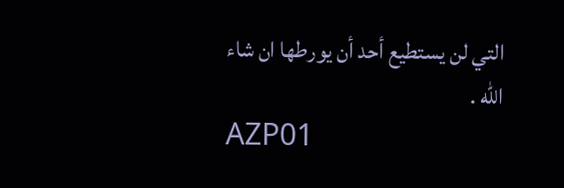التي لن يستطيع أحد أن يورطها ان شاء الله .
AZP01